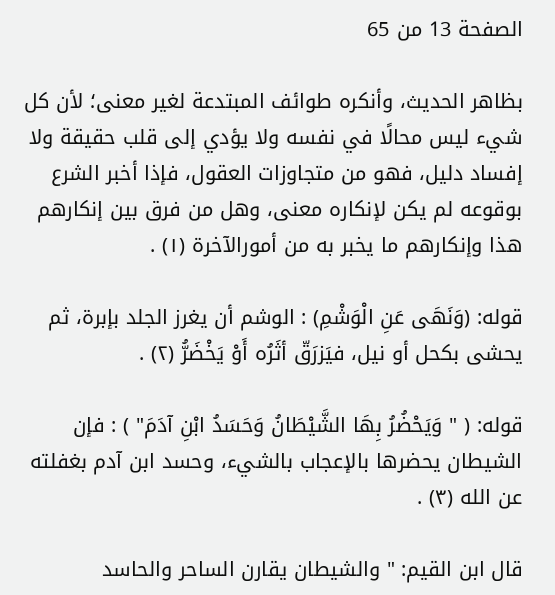الصفحة 13 من 65

بظاهر الحديث، وأنكره طوائف المبتدعة لغير معنى؛ لأن كل شيء ليس محالًا في نفسه ولا يؤدي إلى قلب حقيقة ولا إفساد دليل، فهو من متجاوزات العقول، فإذا أخبر الشرع بوقوعه لم يكن لإنكاره معنى، وهل من فرق بين إنكارهم هذا وإنكارهم ما يخبر به من أمورالآخرة (١) .

قوله: (وَنَهَى عَنِ الْوَشْمِ) : الوشم أن يغرز الجلد بإبرة، ثم يحشى بكحل أو نيل، فيَزرَقّ أثَرُه أَوْ يَخْضَرُّ (٢) .

قوله: ( " وَيَحْضُرُ بِهَا الشَّيْطَانُ وَحَسَدُ ابْنِ آدَمَ" ) : فإن الشيطان يحضرها بالإعجاب بالشيء، وحسد ابن آدم بغفلته عن الله (٣) .

قال ابن القيم: " والشيطان يقارن الساحر والحاسد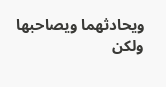ويحادثهما ويصاحبها ولكن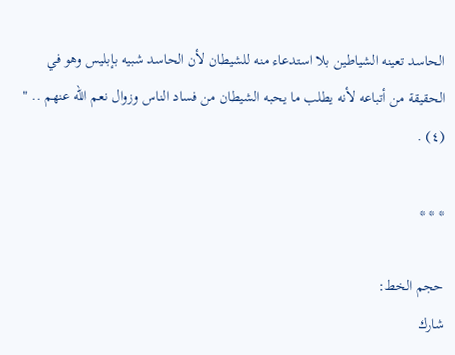الحاسد تعينه الشياطين بلا استدعاء منه للشيطان لأن الحاسد شبيه بإبليس وهو في الحقيقة من أتباعه لأنه يطلب ما يحبه الشيطان من فساد الناس وزوال نعم الله عنهم .. " (٤) .

* * *

حجم الخط:
شارك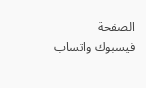الصفحة
فيسبوك واتساب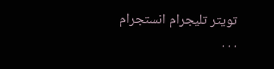تويتر تليجرام انستجرام
. . .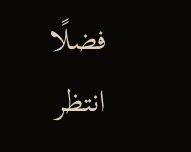فضلًا انتظر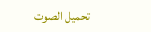تحميل الصوت